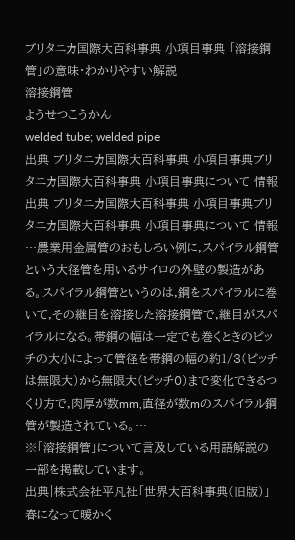ブリタニカ国際大百科事典 小項目事典 「溶接鋼管」の意味・わかりやすい解説
溶接鋼管
ようせつこうかん
welded tube; welded pipe
出典 ブリタニカ国際大百科事典 小項目事典ブリタニカ国際大百科事典 小項目事典について 情報
出典 ブリタニカ国際大百科事典 小項目事典ブリタニカ国際大百科事典 小項目事典について 情報
…農業用金属管のおもしろい例に,スパイラル鋼管という大径管を用いるサイロの外壁の製造がある。スパイラル鋼管というのは,鋼をスパイラルに巻いて,その継目を溶接した溶接鋼管で,継目がスパイラルになる。帯鋼の幅は一定でも巻くときのピッチの大小によって管径を帯鋼の幅の約1/3(ピッチは無限大)から無限大(ピッチ0)まで変化できるつくり方で,肉厚が数mm,直径が数mのスパイラル鋼管が製造されている。…
※「溶接鋼管」について言及している用語解説の一部を掲載しています。
出典|株式会社平凡社「世界大百科事典(旧版)」
春になって暖かく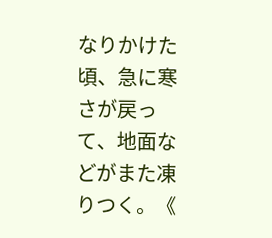なりかけた頃、急に寒さが戻って、地面などがまた凍りつく。《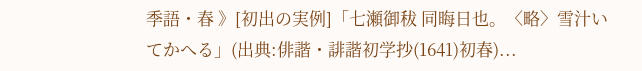季語・春 》[初出の実例]「七瀬御秡 同晦日也。〈略〉雪汁いてかへる」(出典:俳諧・誹諧初学抄(1641)初春)...